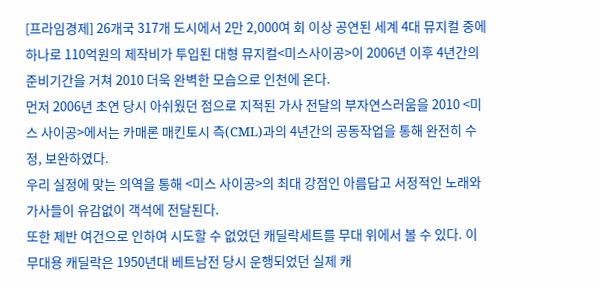[프라임경제] 26개국 317개 도시에서 2만 2,000여 회 이상 공연된 세계 4대 뮤지컬 중에 하나로 110억원의 제작비가 투입된 대형 뮤지컬<미스사이공>이 2006년 이후 4년간의 준비기간을 거쳐 2010 더욱 완벽한 모습으로 인천에 온다.
먼저 2006년 초연 당시 아쉬웠던 점으로 지적된 가사 전달의 부자연스러움을 2010 <미스 사이공>에서는 카매론 매킨토시 측(CML)과의 4년간의 공동작업을 통해 완전히 수정, 보완하였다.
우리 실정에 맞는 의역을 통해 <미스 사이공>의 최대 강점인 아름답고 서정적인 노래와 가사들이 유감없이 객석에 전달된다.
또한 제반 여건으로 인하여 시도할 수 없었던 캐딜락세트를 무대 위에서 볼 수 있다. 이 무대용 캐딜락은 1950년대 베트남전 당시 운행되었던 실제 캐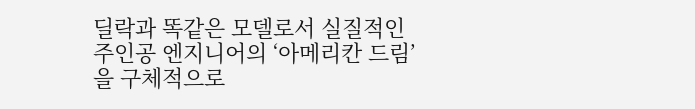딜락과 똑같은 모델로서 실질적인 주인공 엔지니어의 ‘아메리칸 드림’을 구체적으로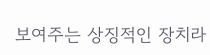보여주는 상징적인 장치라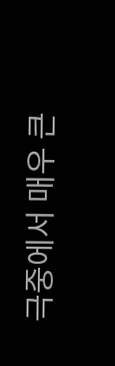극중에서 매우 큰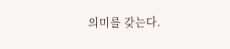의미를 갖는다.